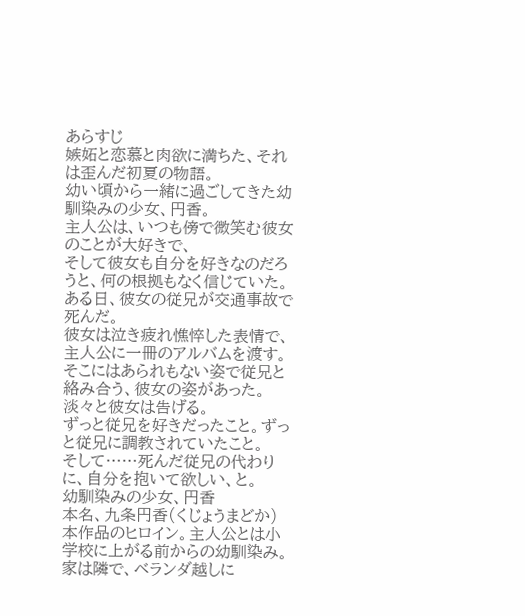あらすじ
嫉妬と恋慕と肉欲に満ちた、それは歪んだ初夏の物語。
幼い頃から一緒に過ごしてきた幼馴染みの少女、円香。
主人公は、いつも傍で微笑む彼女のことが大好きで、
そして彼女も自分を好きなのだろうと、何の根拠もなく信じていた。
ある日、彼女の従兄が交通事故で死んだ。
彼女は泣き疲れ憔悴した表情で、主人公に一冊のアルバムを渡す。
そこにはあられもない姿で従兄と絡み合う、彼女の姿があった。
淡々と彼女は告げる。
ずっと従兄を好きだったこと。ずっと従兄に調教されていたこと。
そして……死んだ従兄の代わりに、自分を抱いて欲しい、と。
幼馴染みの少女、円香
本名、九条円香(くじょうまどか)
本作品のヒロイン。主人公とは小学校に上がる前からの幼馴染み。
家は隣で、ベランダ越しに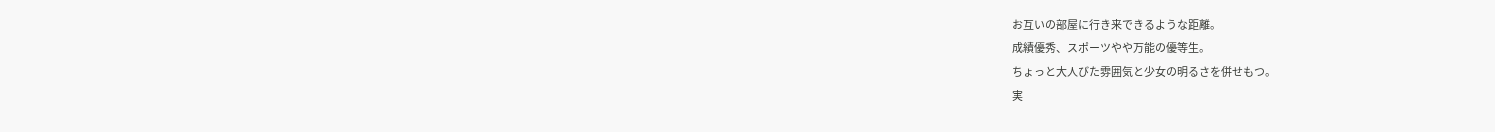お互いの部屋に行き来できるような距離。
成績優秀、スポーツやや万能の優等生。
ちょっと大人びた雰囲気と少女の明るさを併せもつ。
実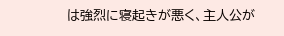は強烈に寝起きが悪く、主人公が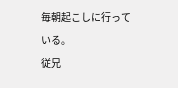毎朝起こしに行っている。
従兄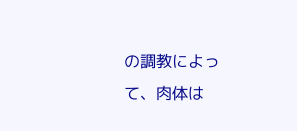の調教によって、肉体は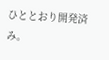ひととおり開発済み。